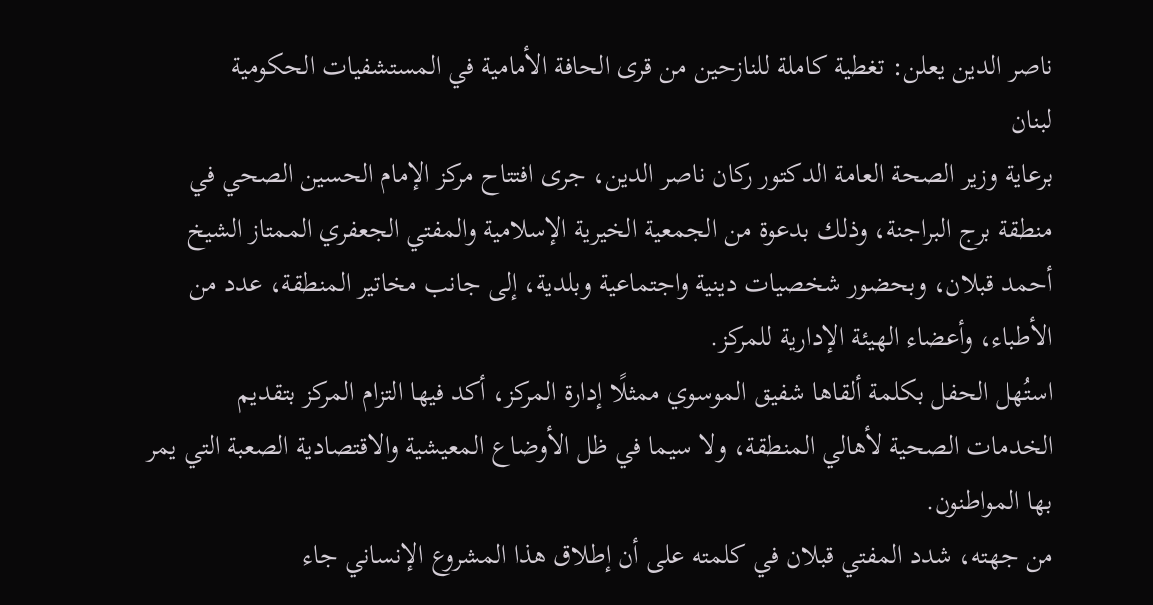ناصر الدين يعلن: تغطية كاملة للنازحين من قرى الحافة الأمامية في المستشفيات الحكومية
لبنان
برعاية وزير الصحة العامة الدكتور ركان ناصر الدين، جرى افتتاح مركز الإمام الحسين الصحي في منطقة برج البراجنة، وذلك بدعوة من الجمعية الخيرية الإسلامية والمفتي الجعفري الممتاز الشيخ أحمد قبلان، وبحضور شخصيات دينية واجتماعية وبلدية، إلى جانب مخاتير المنطقة، عدد من الأطباء، وأعضاء الهيئة الإدارية للمركز.
استُهل الحفل بكلمة ألقاها شفيق الموسوي ممثلًا إدارة المركز، أكد فيها التزام المركز بتقديم الخدمات الصحية لأهالي المنطقة، ولا سيما في ظل الأوضاع المعيشية والاقتصادية الصعبة التي يمر بها المواطنون.
من جهته، شدد المفتي قبلان في كلمته على أن إطلاق هذا المشروع الإنساني جاء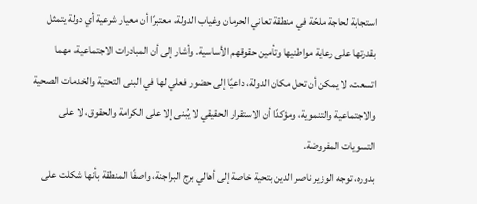استجابة لحاجة ملحّة في منطقة تعاني الحرمان وغياب الدولة، معتبرًا أن معيار شرعية أي دولة يتمثل بقدرتها على رعاية مواطنيها وتأمين حقوقهم الأساسية. وأشار إلى أن المبادرات الاجتماعية، مهما اتسعت، لا يمكن أن تحل مكان الدولة، داعيًا إلى حضور فعلي لها في البنى التحتية والخدمات الصحية والاجتماعية والتنموية، ومؤكدًا أن الاستقرار الحقيقي لا يُبنى إلا على الكرامة والحقوق، لا على التسويات المفروضة.
بدوره، توجه الوزير ناصر الدين بتحية خاصة إلى أهالي برج البراجنة، واصفًا المنطقة بأنها شكلت على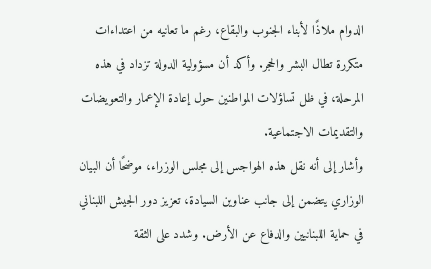الدوام ملاذًا لأبناء الجنوب والبقاع، رغم ما تعانيه من اعتداءات متكررة تطال البشر والحجر. وأكد أن مسؤولية الدولة تزداد في هذه المرحلة، في ظل تساؤلات المواطنين حول إعادة الإعمار والتعويضات والتقديمات الاجتماعية.
وأشار إلى أنه نقل هذه الهواجس إلى مجلس الوزراء، موضحًا أن البيان الوزاري يتضمن إلى جانب عناوين السيادة، تعزيز دور الجيش اللبناني في حماية اللبنانيين والدفاع عن الأرض. وشدد على الثقة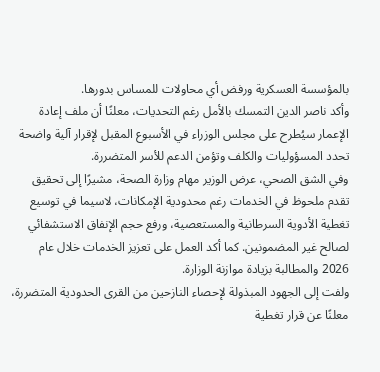بالمؤسسة العسكرية ورفض أي محاولات للمساس بدورها.
وأكد ناصر الدين التمسك بالأمل رغم التحديات، معلنًا أن ملف إعادة الإعمار سيُطرح على مجلس الوزراء في الأسبوع المقبل لإقرار آلية واضحة تحدد المسؤوليات والكلف وتؤمن الدعم للأسر المتضررة.
وفي الشق الصحي، عرض الوزير مهام وزارة الصحة، مشيرًا إلى تحقيق تقدم ملحوظ في الخدمات رغم محدودية الإمكانات، لاسيما في توسيع تغطية الأدوية السرطانية والمستعصية، ورفع حجم الإنفاق الاستشفائي لصالح غير المضمونين. كما أكد العمل على تعزيز الخدمات خلال عام 2026 والمطالبة بزيادة موازنة الوزارة.
ولفت إلى الجهود المبذولة لإحصاء النازحين من القرى الحدودية المتضررة، معلنًا عن قرار تغطية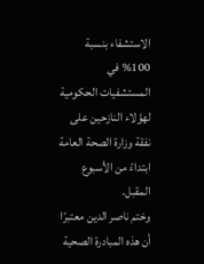الاستشفاء بنسبة 100% في المستشفيات الحكومية لهؤلاء النازحين على نفقة وزارة الصحة العامة ابتداءً من الأسبوع المقبل.
وختم ناصر الدين معتبرًا أن هذه المبادرة الصحية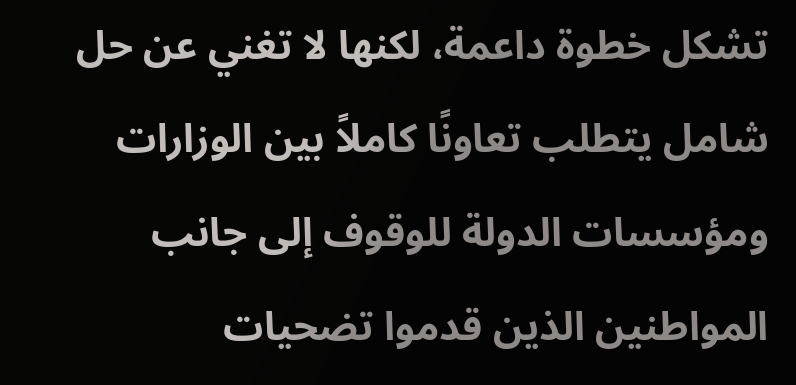تشكل خطوة داعمة، لكنها لا تغني عن حل شامل يتطلب تعاونًا كاملاً بين الوزارات ومؤسسات الدولة للوقوف إلى جانب المواطنين الذين قدموا تضحيات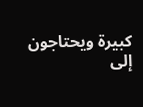كبيرة ويحتاجون إلى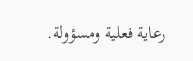رعاية فعلية ومسؤولة.